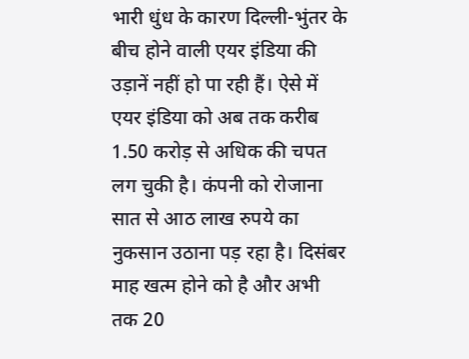भारी धुंध के कारण दिल्ली-भुंतर के बीच होने वाली एयर इंडिया की उड़ानें नहीं हो पा रही हैं। ऐसे में एयर इंडिया को अब तक करीब 1.50 करोड़ से अधिक की चपत लग चुकी है। कंपनी को रोजाना सात से आठ लाख रुपये का नुकसान उठाना पड़ रहा है। दिसंबर माह खत्म होने को है और अभी तक 20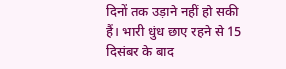दिनों तक उड़ाने नहीं हो सकी हैं। भारी धुंध छाए रहने से 15 दिसंबर के बाद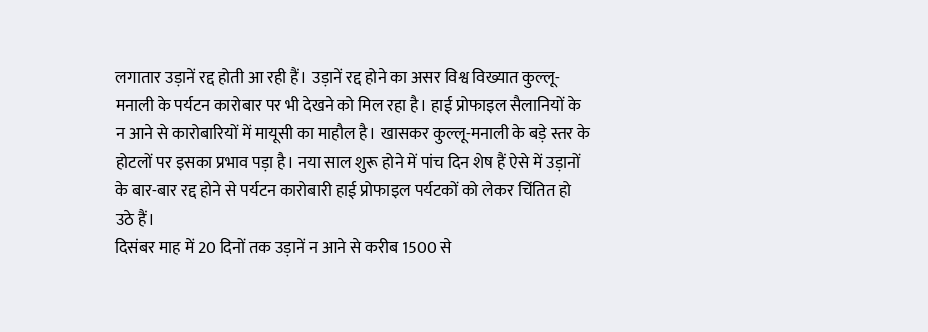लगातार उड़ानें रद्द होती आ रही हैं। उड़ानें रद्द होने का असर विश्व विख्यात कुल्लू-मनाली के पर्यटन कारोबार पर भी देखने को मिल रहा है। हाई प्रोफाइल सैलानियों के न आने से कारोबारियों में मायूसी का माहौल है। खासकर कुल्लू-मनाली के बड़े स्तर के होटलों पर इसका प्रभाव पड़ा है। नया साल शुरू होने में पांच दिन शेष हैं ऐसे में उड़ानों के बार-बार रद्द होने से पर्यटन कारोबारी हाई प्रोफाइल पर्यटकों को लेकर चिंतित हो उठे हैं।
दिसंबर माह में 20 दिनों तक उड़ानें न आने से करीब 1500 से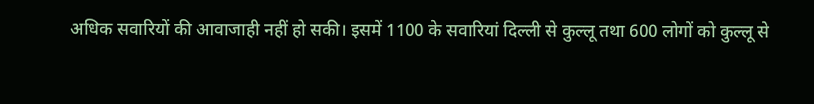अधिक सवारियों की आवाजाही नहीं हो सकी। इसमें 1100 के सवारियां दिल्ली से कुल्लू तथा 600 लोगों को कुल्लू से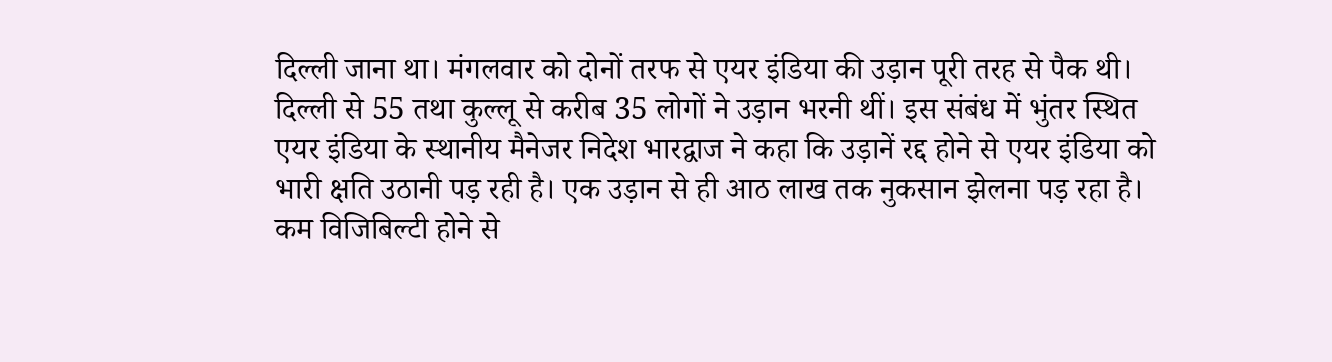दिल्ली जाना था। मंगलवार को दोनों तरफ से एयर इंडिया की उड़ान पूरी तरह से पैक थी। दिल्ली से 55 तथा कुल्लू से करीब 35 लोगों ने उड़ान भरनी थीं। इस संबंध में भुंतर स्थित एयर इंडिया के स्थानीय मैनेजर निदेश भारद्वाज ने कहा कि उड़ानें रद्द होने से एयर इंडिया को भारी क्षति उठानी पड़ रही है। एक उड़ान से ही आठ लाख तक नुकसान झेलना पड़ रहा है। कम विजिबिल्टी होने से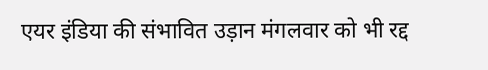एयर इंडिया की संभावित उड़ान मंगलवार को भी रद्द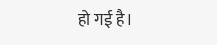हो गई है।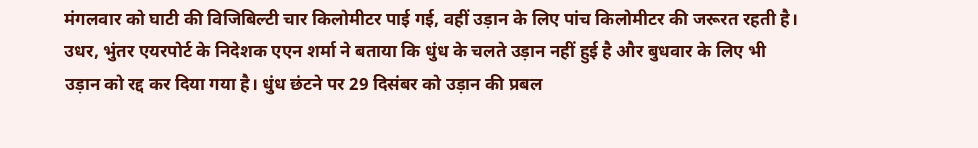मंगलवार को घाटी की विजिबिल्टी चार किलोमीटर पाई गई, वहीं उड़ान के लिए पांच किलोमीटर की जरूरत रहती है। उधर, भुंतर एयरपोर्ट के निदेशक एएन शर्मा ने बताया कि धुंध के चलते उड़ान नहीं हुई है और बुधवार के लिए भी उड़ान को रद्द कर दिया गया है। धुंध छंटने पर 29 दिसंबर को उड़ान की प्रबल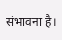संभावना है।